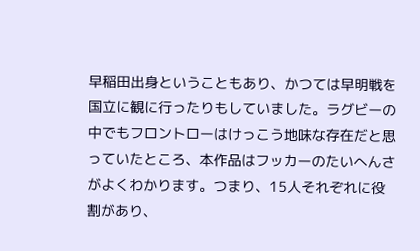早稲田出身ということもあり、かつては早明戦を国立に観に行ったりもしていました。ラグビーの中でもフロントローはけっこう地味な存在だと思っていたところ、本作品はフッカーのたいへんさがよくわかります。つまり、15人それぞれに役割があり、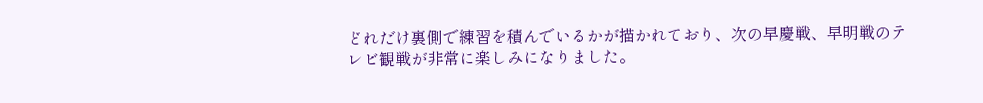どれだけ裏側で練習を積んでいるかが描かれており、次の早慶戦、早明戦のテレビ観戦が非常に楽しみになりました。